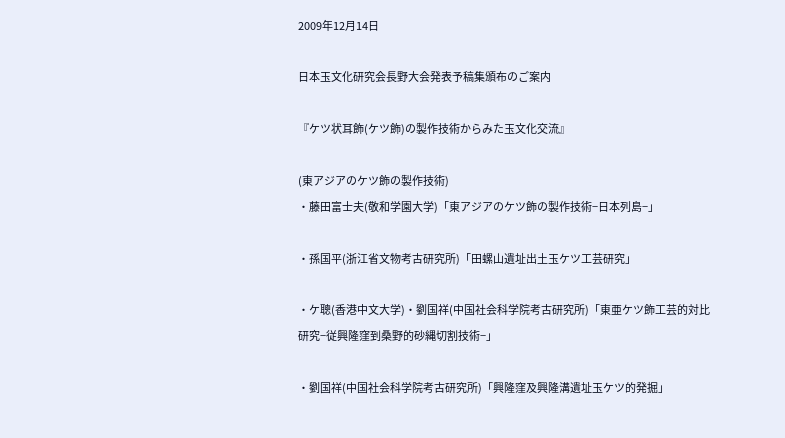2009年12月14日

日本玉文化研究会長野大会発表予稿集頒布のご案内

『ケツ状耳飾(ケツ飾)の製作技術からみた玉文化交流』

(東アジアのケツ飾の製作技術)
・藤田富士夫(敬和学園大学)「東アジアのケツ飾の製作技術−日本列島−」

・孫国平(浙江省文物考古研究所)「田螺山遺址出土玉ケツ工芸研究」

・ケ聰(香港中文大学)・劉国祥(中国社会科学院考古研究所)「東亜ケツ飾工芸的対比研究−従興隆窪到桑野的砂縄切割技術−」

・劉国祥(中国社会科学院考古研究所)「興隆窪及興隆溝遺址玉ケツ的発掘」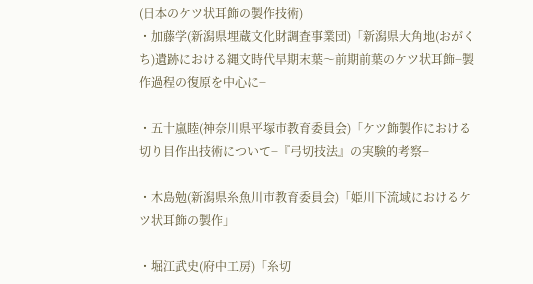(日本のケツ状耳飾の製作技術)
・加藤学(新潟県埋蔵文化財調査事業団)「新潟県大角地(おがくち)遺跡における縄文時代早期末葉〜前期前葉のケツ状耳飾−製作過程の復原を中心に−

・五十嵐睦(神奈川県平塚市教育委員会)「ケツ飾製作における切り目作出技術について−『弓切技法』の実験的考察−

・木島勉(新潟県糸魚川市教育委員会)「姫川下流域におけるケツ状耳飾の製作」

・堀江武史(府中工房)「糸切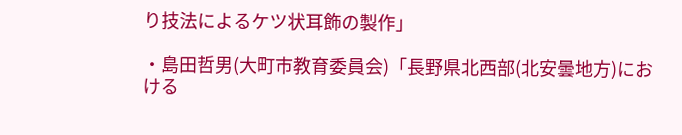り技法によるケツ状耳飾の製作」

・島田哲男(大町市教育委員会)「長野県北西部(北安曇地方)における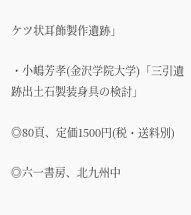ケツ状耳飾製作遺跡」

・小嶋芳孝(金沢学院大学)「三引遺跡出土石製装身具の検討」

◎80頁、定価1500円(税・送料別)

◎六一書房、北九州中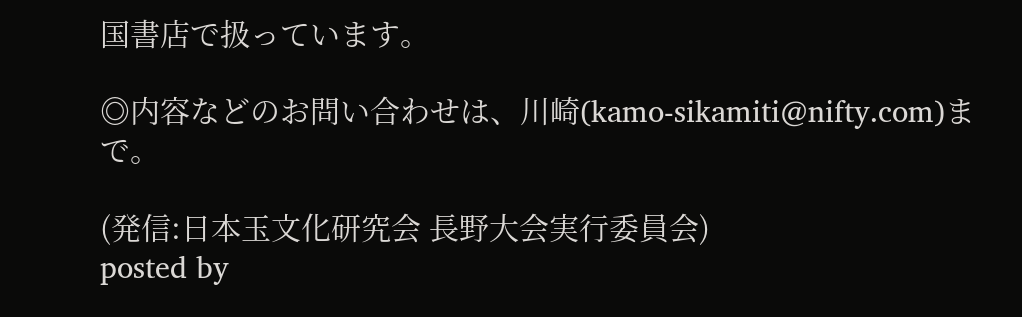国書店で扱っています。

◎内容などのお問い合わせは、川崎(kamo-sikamiti@nifty.com)まで。

(発信:日本玉文化研究会 長野大会実行委員会)
posted by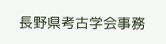長野県考古学会事務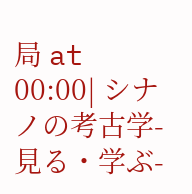局 at 00:00| シナノの考古学-見る・学ぶ-